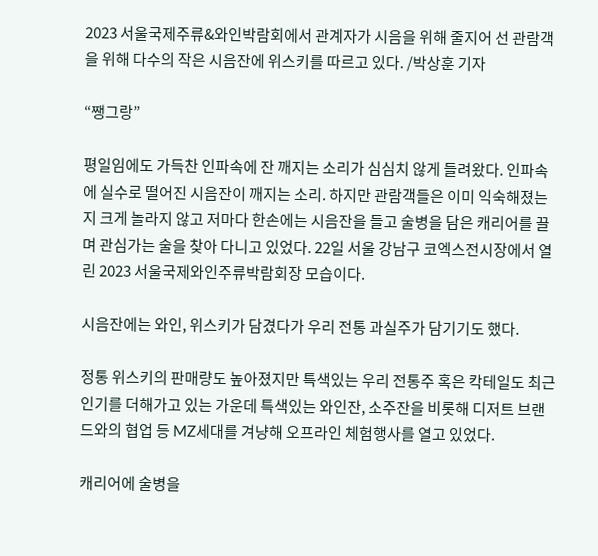2023 서울국제주류&와인박람회에서 관계자가 시음을 위해 줄지어 선 관람객을 위해 다수의 작은 시음잔에 위스키를 따르고 있다. /박상훈 기자

“쨍그랑”

평일임에도 가득찬 인파속에 잔 깨지는 소리가 심심치 않게 들려왔다. 인파속에 실수로 떨어진 시음잔이 깨지는 소리. 하지만 관람객들은 이미 익숙해졌는지 크게 놀라지 않고 저마다 한손에는 시음잔을 들고 술병을 담은 캐리어를 끌며 관심가는 술을 찾아 다니고 있었다. 22일 서울 강남구 코엑스전시장에서 열린 2023 서울국제와인주류박람회장 모습이다.

시음잔에는 와인, 위스키가 담겼다가 우리 전통 과실주가 담기기도 했다.

정통 위스키의 판매량도 높아졌지만 특색있는 우리 전통주 혹은 칵테일도 최근 인기를 더해가고 있는 가운데 특색있는 와인잔, 소주잔을 비롯해 디저트 브랜드와의 협업 등 MZ세대를 겨냥해 오프라인 체험행사를 열고 있었다.

캐리어에 술병을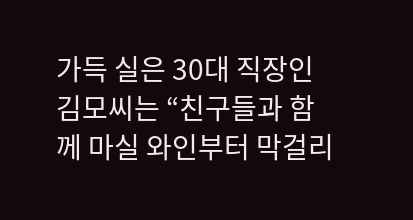가득 실은 30대 직장인 김모씨는 “친구들과 함께 마실 와인부터 막걸리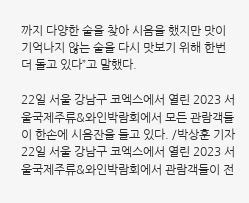까지 다양한 술을 찾아 시음을 했지만 맛이 기억나지 않는 술을 다시 맛보기 위해 한번 더 돌고 있다”고 말했다.

22일 서울 강남구 코엑스에서 열린 2023 서울국제주류&와인박람회에서 모든 관람객들이 한손에 시음잔을 들고 있다. /박상훈 기자
22일 서울 강남구 코엑스에서 열린 2023 서울국제주류&와인박람회에서 관람객들이 전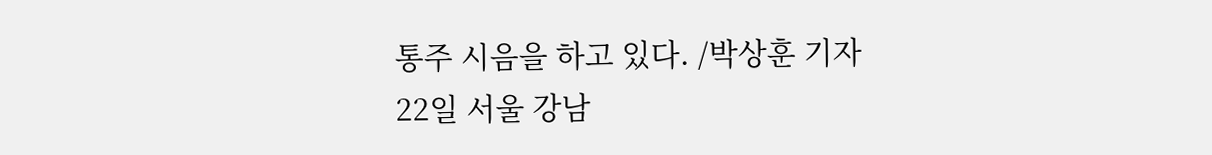통주 시음을 하고 있다. /박상훈 기자
22일 서울 강남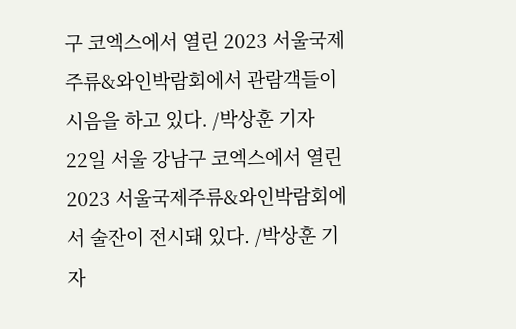구 코엑스에서 열린 2023 서울국제주류&와인박람회에서 관람객들이 시음을 하고 있다. /박상훈 기자
22일 서울 강남구 코엑스에서 열린 2023 서울국제주류&와인박람회에서 술잔이 전시돼 있다. /박상훈 기자